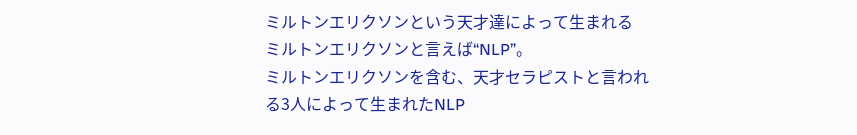ミルトンエリクソンという天才達によって生まれる
ミルトンエリクソンと言えば“NLP”。
ミルトンエリクソンを含む、天才セラピストと言われる3人によって生まれたNLP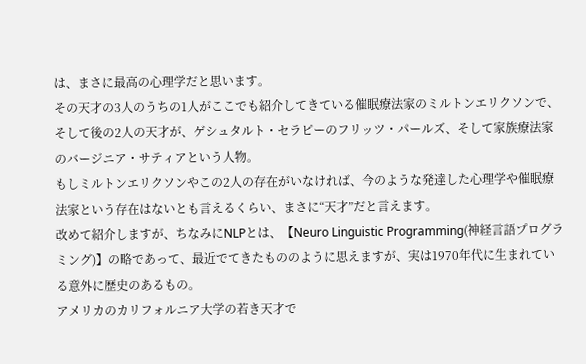は、まさに最高の心理学だと思います。
その天才の3人のうちの1人がここでも紹介してきている催眠療法家のミルトンエリクソンで、そして後の2人の天才が、ゲシュタルト・セラピーのフリッツ・パールズ、そして家族療法家のバージニア・サティアという人物。
もしミルトンエリクソンやこの2人の存在がいなければ、今のような発達した心理学や催眠療法家という存在はないとも言えるくらい、まさに“天才”だと言えます。
改めて紹介しますが、ちなみにNLPとは、【Neuro Linguistic Programming(神経言語プログラミング)】の略であって、最近でてきたもののように思えますが、実は1970年代に生まれている意外に歴史のあるもの。
アメリカのカリフォルニア大学の若き天才で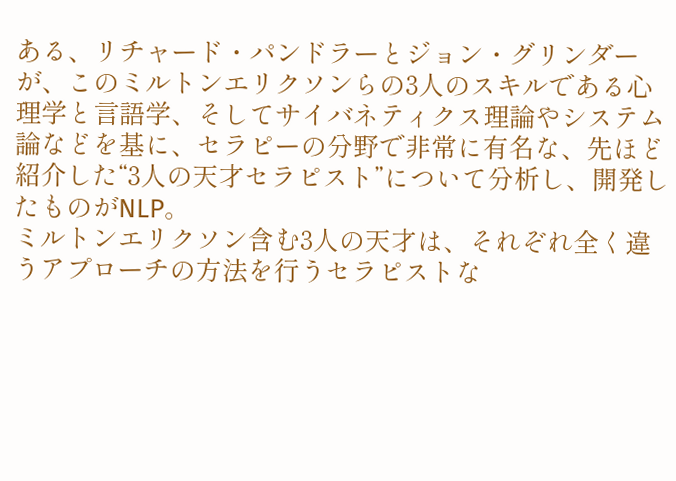ある、リチャード・パンドラーとジョン・グリンダーが、このミルトンエリクソンらの3人のスキルである心理学と言語学、そしてサイバネティクス理論やシステム論などを基に、セラピーの分野で非常に有名な、先ほど紹介した“3人の天才セラピスト”について分析し、開発したものがNLP。
ミルトンエリクソン含む3人の天才は、それぞれ全く違うアプローチの方法を行うセラピストな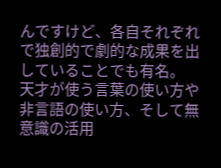んですけど、各自それぞれで独創的で劇的な成果を出していることでも有名。
天才が使う言葉の使い方や非言語の使い方、そして無意識の活用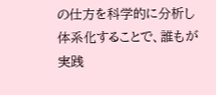の仕方を科学的に分析し体系化することで、誰もが実践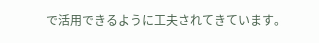で活用できるように工夫されてきています。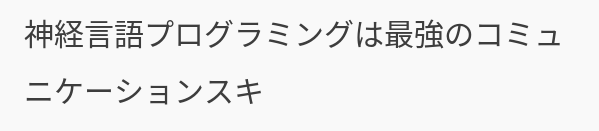神経言語プログラミングは最強のコミュニケーションスキ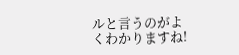ルと言うのがよくわかりますね!